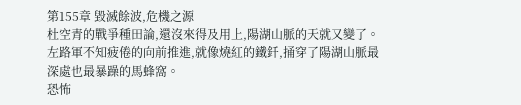第155章 毀滅餘波,危機之源
杜空青的戰爭種田論,還沒來得及用上,陽湖山脈的天就又變了。
左路軍不知疲倦的向前推進,就像燒紅的鐵釺,捅穿了陽湖山脈最深處也最暴躁的馬蜂窩。
恐怖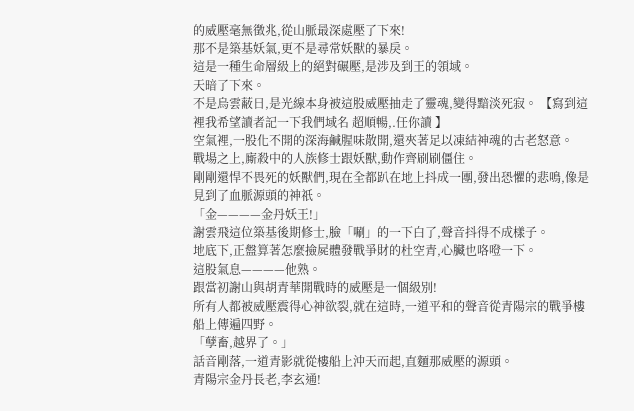的威壓毫無徵兆,從山脈最深處壓了下來!
那不是築基妖氣,更不是尋常妖獸的暴戾。
這是一種生命層級上的絕對碾壓,是涉及到王的領域。
天暗了下來。
不是烏雲蔽日,是光線本身被這股威壓抽走了靈魂,變得黯淡死寂。 【寫到這裡我希望讀者記一下我們域名 超順暢,.任你讀 】
空氣裡,一股化不開的深海鹹腥味散開,還夾著足以凍結神魂的古老怒意。
戰場之上,廝殺中的人族修士跟妖獸,動作齊刷刷僵住。
剛剛還悍不畏死的妖獸們,現在全都趴在地上抖成一團,發出恐懼的悲鳴,像是見到了血脈源頭的神祇。
「金————金丹妖王!」
謝雲飛這位築基後期修士,臉「唰」的一下白了,聲音抖得不成樣子。
地底下,正盤算著怎麼撿屍體發戰爭財的杜空青,心臟也咯噔一下。
這股氣息————他熟。
跟當初謝山與胡青華開戰時的威壓是一個級別!
所有人都被威壓震得心神欲裂,就在這時,一道平和的聲音從青陽宗的戰爭樓船上傳遍四野。
「孽畜,越界了。」
話音剛落,一道青影就從樓船上沖天而起,直麵那威壓的源頭。
青陽宗金丹長老,李玄通!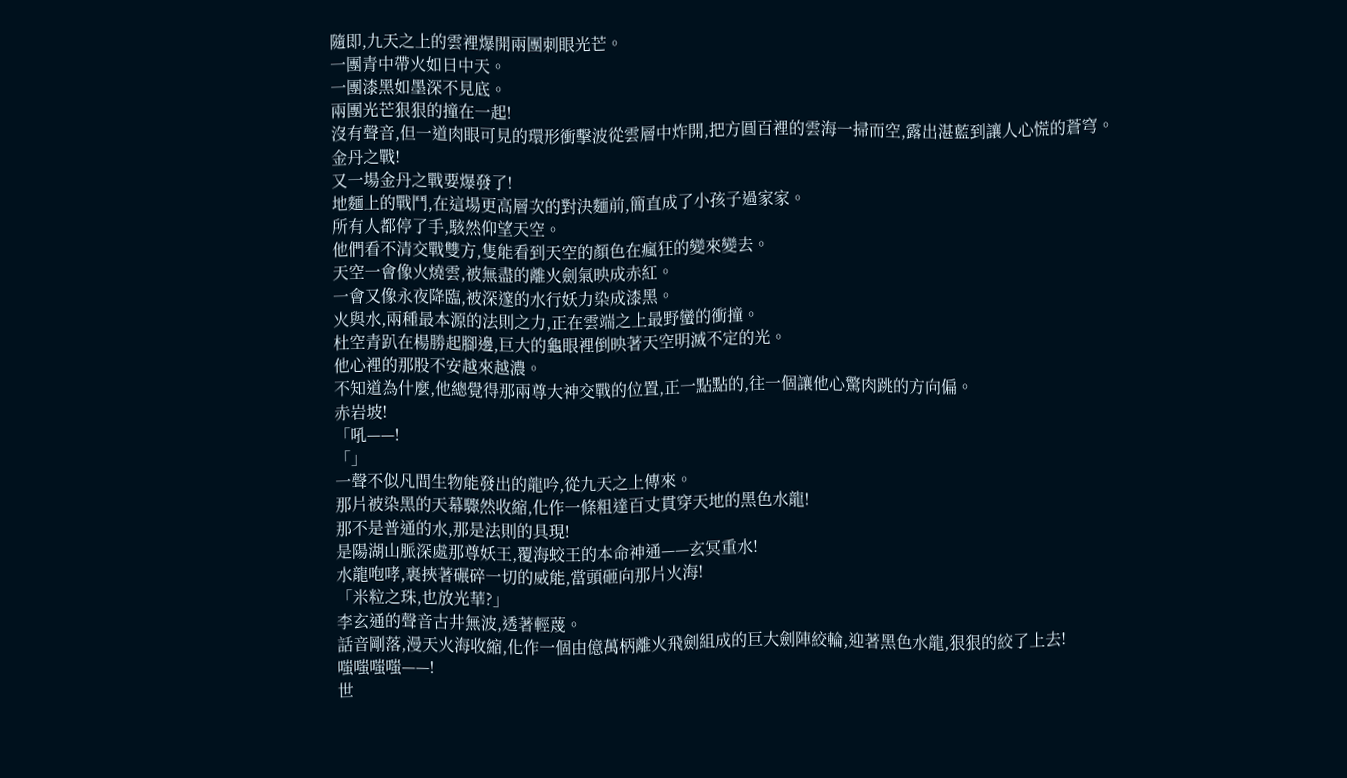隨即,九天之上的雲裡爆開兩團刺眼光芒。
一團青中帶火如日中天。
一團漆黑如墨深不見底。
兩團光芒狠狠的撞在一起!
沒有聲音,但一道肉眼可見的環形衝擊波從雲層中炸開,把方圓百裡的雲海一掃而空,露出湛藍到讓人心慌的蒼穹。
金丹之戰!
又一場金丹之戰要爆發了!
地麵上的戰鬥,在這場更高層次的對決麵前,簡直成了小孩子過家家。
所有人都停了手,駭然仰望天空。
他們看不清交戰雙方,隻能看到天空的顏色在瘋狂的變來變去。
天空一會像火燒雲,被無盡的離火劍氣映成赤紅。
一會又像永夜降臨,被深邃的水行妖力染成漆黑。
火與水,兩種最本源的法則之力,正在雲端之上最野蠻的衝撞。
杜空青趴在楊勝起腳邊,巨大的龜眼裡倒映著天空明滅不定的光。
他心裡的那股不安越來越濃。
不知道為什麼,他總覺得那兩尊大神交戰的位置,正一點點的,往一個讓他心驚肉跳的方向偏。
赤岩坡!
「吼——!
「」
一聲不似凡間生物能發出的龍吟,從九天之上傳來。
那片被染黑的天幕驟然收縮,化作一條粗達百丈貫穿天地的黑色水龍!
那不是普通的水,那是法則的具現!
是陽湖山脈深處那尊妖王,覆海蛟王的本命神通——玄冥重水!
水龍咆哮,裹挾著碾碎一切的威能,當頭砸向那片火海!
「米粒之珠,也放光華?」
李玄通的聲音古井無波,透著輕蔑。
話音剛落,漫天火海收縮,化作一個由億萬柄離火飛劍組成的巨大劍陣絞輪,迎著黑色水龍,狠狠的絞了上去!
嗤嗤嗤嗤——!
世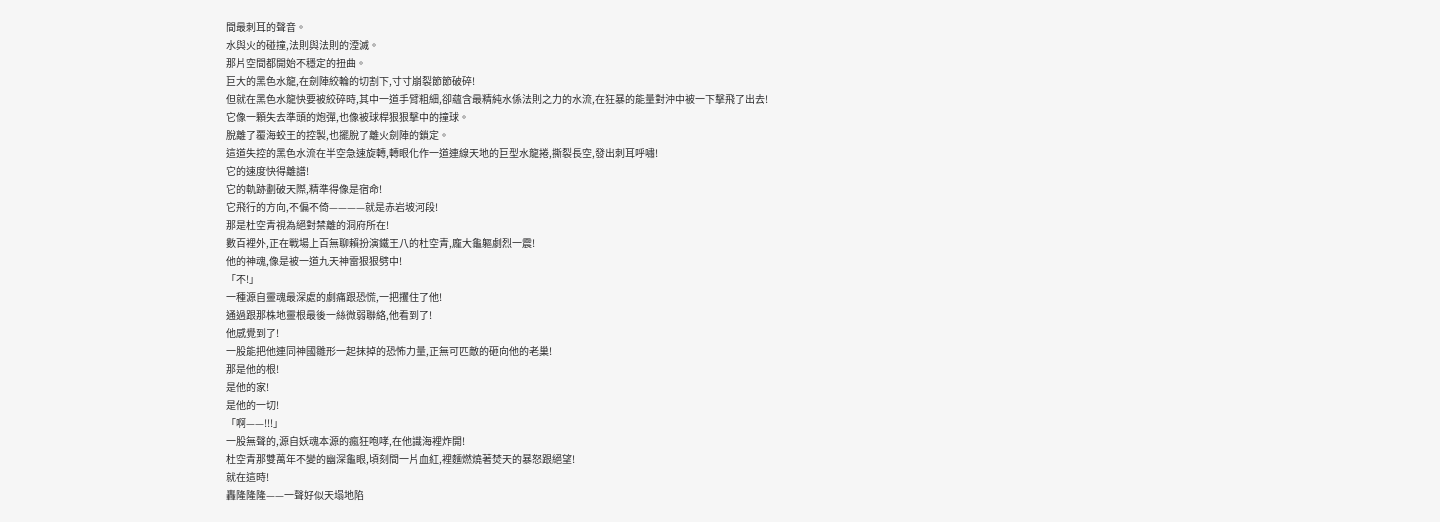間最刺耳的聲音。
水與火的碰撞,法則與法則的湮滅。
那片空間都開始不穩定的扭曲。
巨大的黑色水龍,在劍陣絞輪的切割下,寸寸崩裂節節破碎!
但就在黑色水龍快要被絞碎時,其中一道手臂粗細,卻蘊含最精純水係法則之力的水流,在狂暴的能量對沖中被一下擊飛了出去!
它像一顆失去準頭的炮彈,也像被球桿狠狠擊中的撞球。
脫離了覆海蛟王的控製,也擺脫了離火劍陣的鎖定。
這道失控的黑色水流在半空急速旋轉,轉眼化作一道連線天地的巨型水龍捲,撕裂長空,發出刺耳呼嘯!
它的速度快得離譜!
它的軌跡劃破天際,精準得像是宿命!
它飛行的方向,不偏不倚————就是赤岩坡河段!
那是杜空青視為絕對禁離的洞府所在!
數百裡外,正在戰場上百無聊賴扮演鐵王八的杜空青,龐大龜軀劇烈一震!
他的神魂,像是被一道九天神雷狠狠劈中!
「不!」
一種源自靈魂最深處的劇痛跟恐慌,一把攫住了他!
通過跟那株地靈根最後一絲微弱聯絡,他看到了!
他感覺到了!
一股能把他連同神國雛形一起抹掉的恐怖力量,正無可匹敵的砸向他的老巢!
那是他的根!
是他的家!
是他的一切!
「啊——!!!」
一股無聲的,源自妖魂本源的瘋狂咆哮,在他識海裡炸開!
杜空青那雙萬年不變的幽深龜眼,頃刻間一片血紅,裡麵燃燒著焚天的暴怒跟絕望!
就在這時!
轟隆隆隆——一聲好似天塌地陷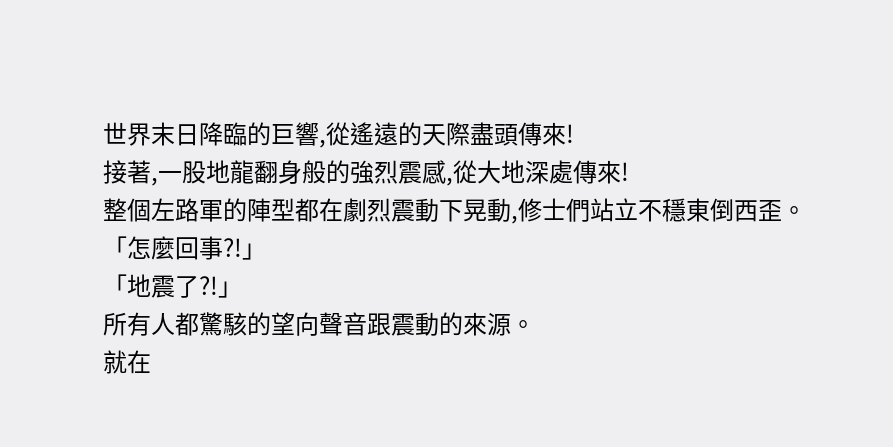世界末日降臨的巨響,從遙遠的天際盡頭傳來!
接著,一股地龍翻身般的強烈震感,從大地深處傳來!
整個左路軍的陣型都在劇烈震動下晃動,修士們站立不穩東倒西歪。
「怎麼回事?!」
「地震了?!」
所有人都驚駭的望向聲音跟震動的來源。
就在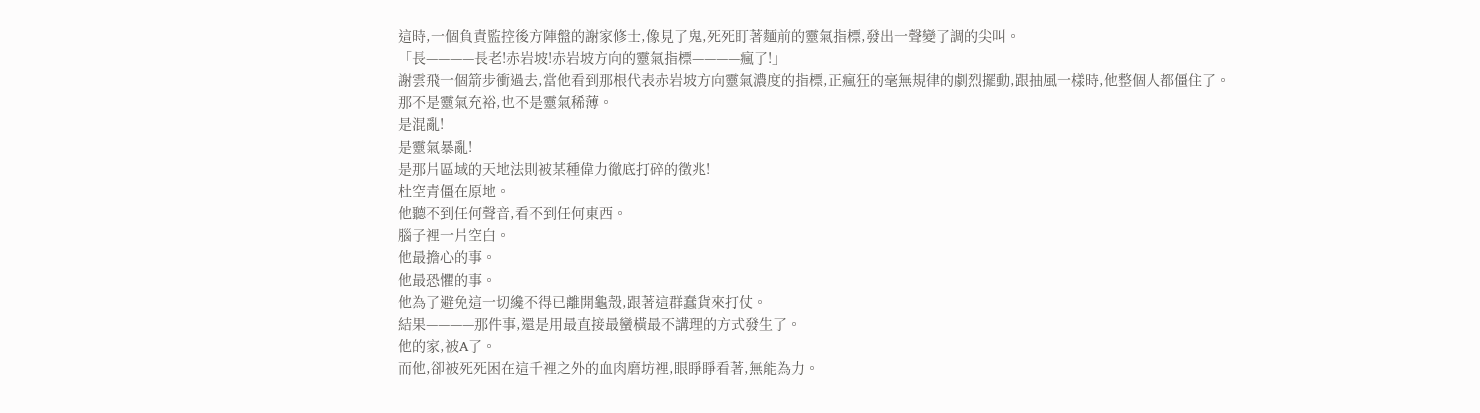這時,一個負責監控後方陣盤的謝家修士,像見了鬼,死死盯著麵前的靈氣指標,發出一聲變了調的尖叫。
「長————長老!赤岩坡!赤岩坡方向的靈氣指標————瘋了!」
謝雲飛一個箭步衝過去,當他看到那根代表赤岩坡方向靈氣濃度的指標,正瘋狂的毫無規律的劇烈擺動,跟抽風一樣時,他整個人都僵住了。
那不是靈氣充裕,也不是靈氣稀薄。
是混亂!
是靈氣暴亂!
是那片區域的天地法則被某種偉力徹底打碎的徵兆!
杜空青僵在原地。
他聽不到任何聲音,看不到任何東西。
腦子裡一片空白。
他最擔心的事。
他最恐懼的事。
他為了避免這一切纔不得已離開龜殼,跟著這群蠢貨來打仗。
結果————那件事,還是用最直接最蠻橫最不講理的方式發生了。
他的家,被A了。
而他,卻被死死困在這千裡之外的血肉磨坊裡,眼睜睜看著,無能為力。